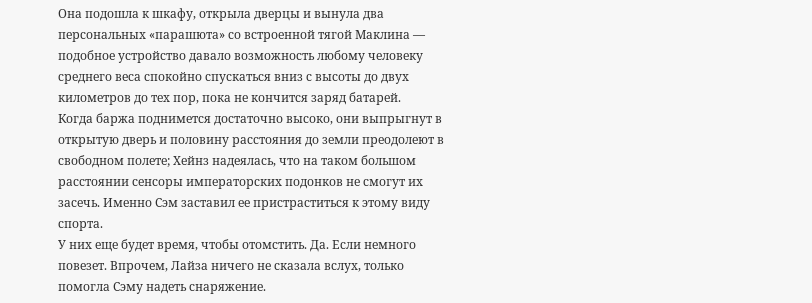Она подошла к шкафу, открыла дверцы и вынула два персональных «парашюта» со встроенной тягой Маклина — подобное устройство давало возможность любому человеку среднего веса спокойно спускаться вниз с высоты до двух километров до тех пор, пока не кончится заряд батарей.
Когда баржа поднимется достаточно высоко, они выпрыгнут в открытую дверь и половину расстояния до земли преодолеют в свободном полете; Хейнз надеялась, что на таком большом расстоянии сенсоры императорских подонков не смогут их засечь. Именно Сэм заставил ее пристраститься к этому виду спорта.
У них еще будет время, чтобы отомстить. Да. Если немного повезет. Впрочем, Лайза ничего не сказала вслух, только помогла Сэму надеть снаряжение.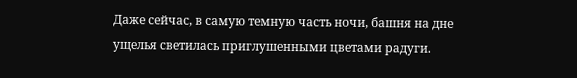Даже сейчас, в самую темную часть ночи, башня на дне ущелья светилась приглушенными цветами радуги.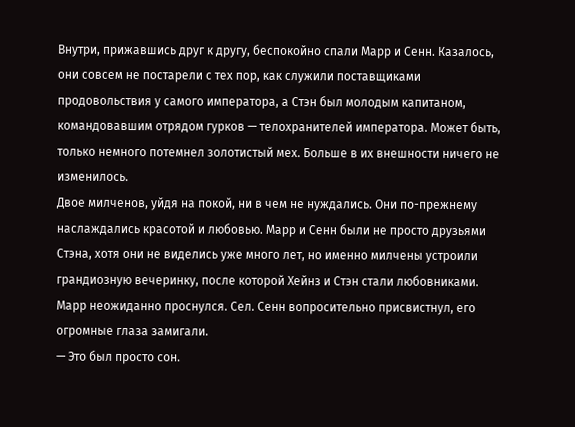Внутри, прижавшись друг к другу, беспокойно спали Марр и Сенн. Казалось, они совсем не постарели с тех пор, как служили поставщиками продовольствия у самого императора, а Стэн был молодым капитаном, командовавшим отрядом гурков — телохранителей императора. Может быть, только немного потемнел золотистый мех. Больше в их внешности ничего не изменилось.
Двое милченов, уйдя на покой, ни в чем не нуждались. Они по-прежнему наслаждались красотой и любовью. Марр и Сенн были не просто друзьями Стэна, хотя они не виделись уже много лет, но именно милчены устроили грандиозную вечеринку, после которой Хейнз и Стэн стали любовниками.
Марр неожиданно проснулся. Сел. Сенн вопросительно присвистнул, его огромные глаза замигали.
— Это был просто сон.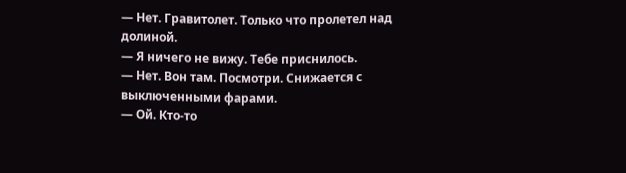— Нет. Гравитолет. Только что пролетел над долиной.
— Я ничего не вижу. Тебе приснилось.
— Нет. Вон там. Посмотри. Снижается с выключенными фарами.
— Ой. Кто-то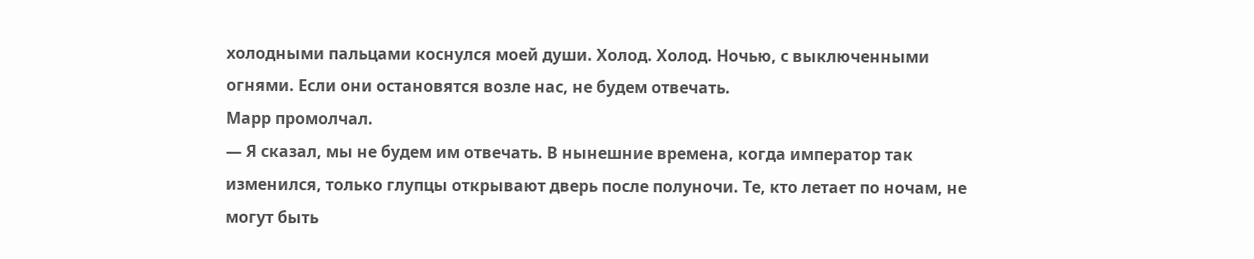холодными пальцами коснулся моей души. Холод. Холод. Ночью, с выключенными огнями. Если они остановятся возле нас, не будем отвечать.
Марр промолчал.
— Я сказал, мы не будем им отвечать. В нынешние времена, когда император так изменился, только глупцы открывают дверь после полуночи. Те, кто летает по ночам, не могут быть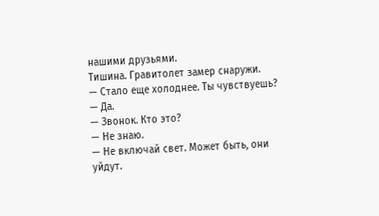нашими друзьями.
Тишина. Гравитолет замер снаружи.
— Стало еще холоднее. Ты чувствуешь?
— Да.
— Звонок. Кто это?
— Не знаю.
— Не включай свет. Может быть, они уйдут.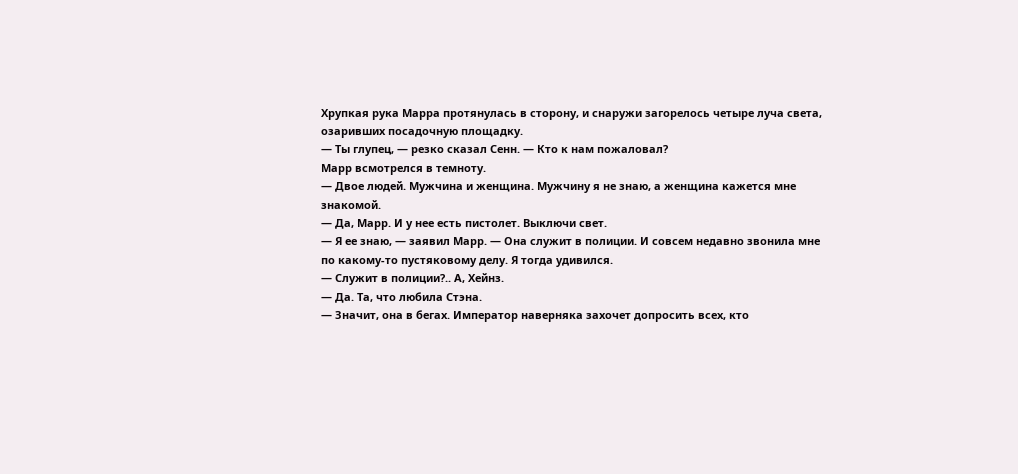Хрупкая рука Марра протянулась в сторону, и снаружи загорелось четыре луча света, озаривших посадочную площадку.
— Ты глупец, — резко сказал Сенн. — Кто к нам пожаловал?
Марр всмотрелся в темноту.
— Двое людей. Мужчина и женщина. Мужчину я не знаю, а женщина кажется мне знакомой.
— Да, Марр. И у нее есть пистолет. Выключи свет.
— Я ее знаю, — заявил Марр. — Она служит в полиции. И совсем недавно звонила мне по какому-то пустяковому делу. Я тогда удивился.
— Служит в полиции?.. А, Хейнз.
— Да. Та, что любила Стэна.
— Значит, она в бегах. Император наверняка захочет допросить всех, кто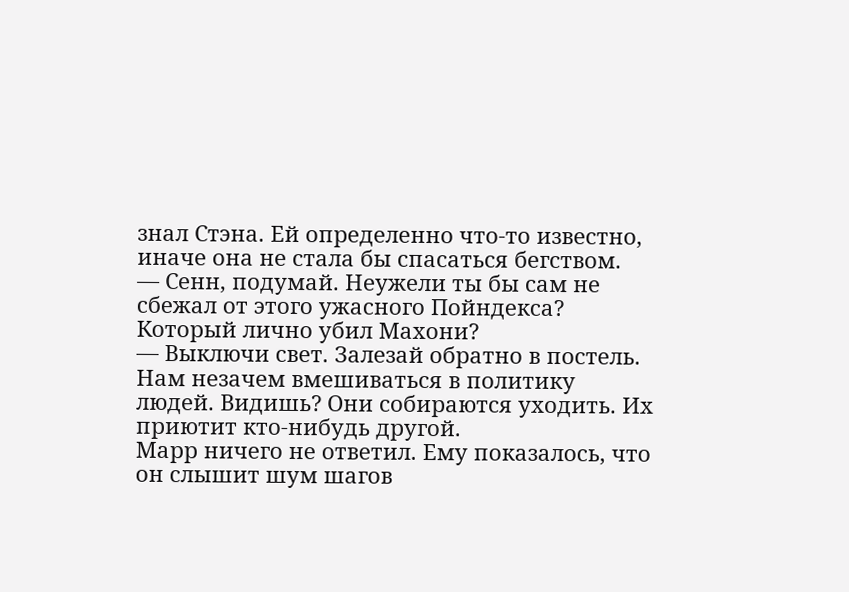знал Стэна. Ей определенно что-то известно, иначе она не стала бы спасаться бегством.
— Сенн, подумай. Неужели ты бы сам не сбежал от этого ужасного Пойндекса? Который лично убил Махони?
— Выключи свет. Залезай обратно в постель. Нам незачем вмешиваться в политику людей. Видишь? Они собираются уходить. Их приютит кто-нибудь другой.
Марр ничего не ответил. Ему показалось, что он слышит шум шагов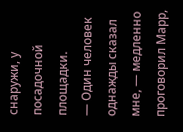снаружи, у посадочной площадки.
— Один человек однажды сказал мне, — медленно проговорил Марр,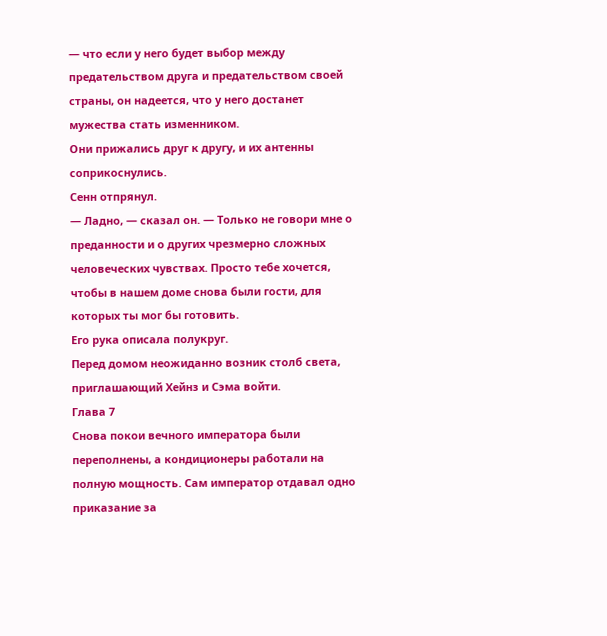— что если у него будет выбор между предательством друга и предательством своей страны, он надеется, что у него достанет мужества стать изменником.
Они прижались друг к другу, и их антенны соприкоснулись.
Сенн отпрянул.
— Ладно, — сказал он. — Только не говори мне о преданности и о других чрезмерно сложных человеческих чувствах. Просто тебе хочется, чтобы в нашем доме снова были гости, для которых ты мог бы готовить.
Его рука описала полукруг.
Перед домом неожиданно возник столб света, приглашающий Хейнз и Сэма войти.
Глава 7
Снова покои вечного императора были переполнены, а кондиционеры работали на полную мощность. Сам император отдавал одно приказание за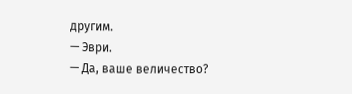другим.
— Эври.
— Да, ваше величество?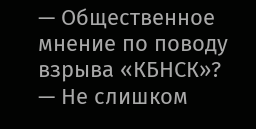— Общественное мнение по поводу взрыва «КБНСК»?
— Не слишком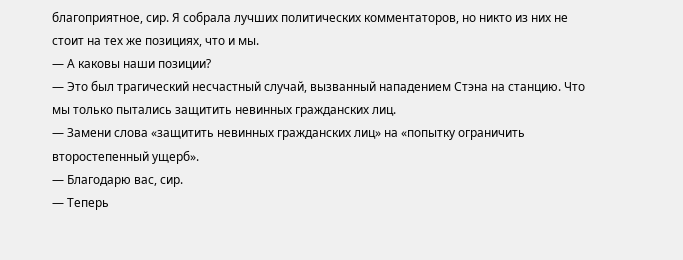благоприятное, сир. Я собрала лучших политических комментаторов, но никто из них не стоит на тех же позициях, что и мы.
— А каковы наши позиции?
— Это был трагический несчастный случай, вызванный нападением Стэна на станцию. Что мы только пытались защитить невинных гражданских лиц.
— Замени слова «защитить невинных гражданских лиц» на «попытку ограничить второстепенный ущерб».
— Благодарю вас, сир.
— Теперь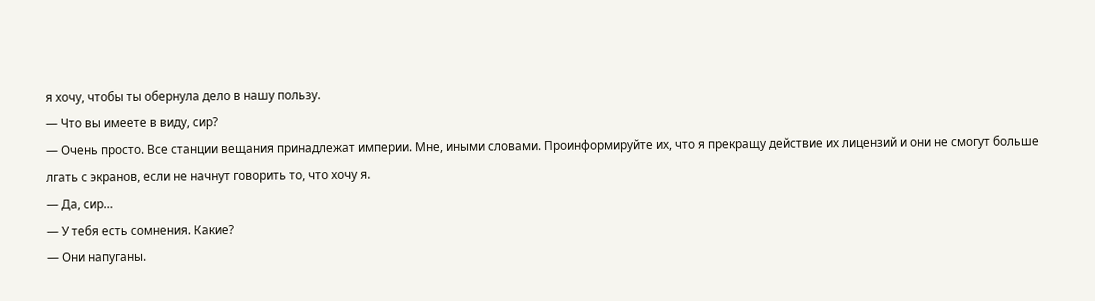я хочу, чтобы ты обернула дело в нашу пользу.
— Что вы имеете в виду, сир?
— Очень просто. Все станции вещания принадлежат империи. Мне, иными словами. Проинформируйте их, что я прекращу действие их лицензий и они не смогут больше лгать с экранов, если не начнут говорить то, что хочу я.
— Да, сир…
— У тебя есть сомнения. Какие?
— Они напуганы.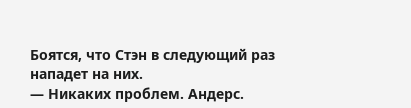Боятся, что Стэн в следующий раз нападет на них.
— Никаких проблем. Андерс.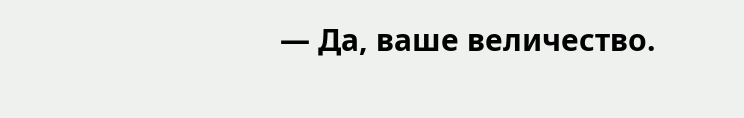— Да, ваше величество.